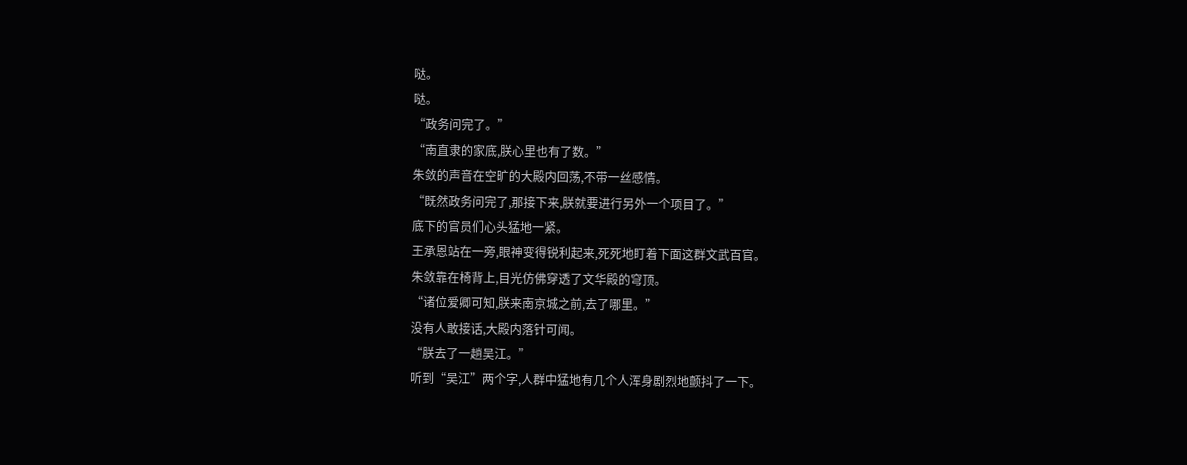哒。
哒。
“政务问完了。”
“南直隶的家底,朕心里也有了数。”
朱敛的声音在空旷的大殿内回荡,不带一丝感情。
“既然政务问完了,那接下来,朕就要进行另外一个项目了。”
底下的官员们心头猛地一紧。
王承恩站在一旁,眼神变得锐利起来,死死地盯着下面这群文武百官。
朱敛靠在椅背上,目光仿佛穿透了文华殿的穹顶。
“诸位爱卿可知,朕来南京城之前,去了哪里。”
没有人敢接话,大殿内落针可闻。
“朕去了一趟吴江。”
听到“吴江”两个字,人群中猛地有几个人浑身剧烈地颤抖了一下。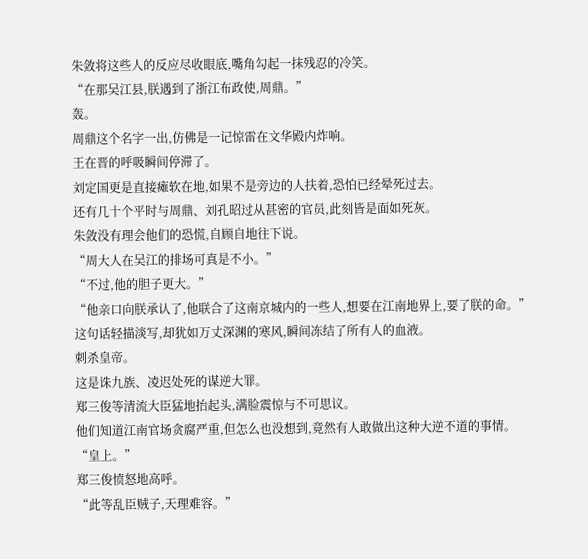朱敛将这些人的反应尽收眼底,嘴角勾起一抹残忍的冷笑。
“在那吴江县,朕遇到了浙江布政使,周鼎。”
轰。
周鼎这个名字一出,仿佛是一记惊雷在文华殿内炸响。
王在晋的呼吸瞬间停滞了。
刘定国更是直接瘫软在地,如果不是旁边的人扶着,恐怕已经晕死过去。
还有几十个平时与周鼎、刘孔昭过从甚密的官员,此刻皆是面如死灰。
朱敛没有理会他们的恐慌,自顾自地往下说。
“周大人在吴江的排场可真是不小。”
“不过,他的胆子更大。”
“他亲口向朕承认了,他联合了这南京城内的一些人,想要在江南地界上,要了朕的命。”
这句话轻描淡写,却犹如万丈深渊的寒风,瞬间冻结了所有人的血液。
刺杀皇帝。
这是诛九族、凌迟处死的谋逆大罪。
郑三俊等清流大臣猛地抬起头,满脸震惊与不可思议。
他们知道江南官场贪腐严重,但怎么也没想到,竟然有人敢做出这种大逆不道的事情。
“皇上。”
郑三俊愤怒地高呼。
“此等乱臣贼子,天理难容。”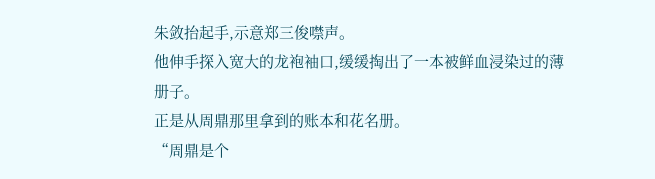朱敛抬起手,示意郑三俊噤声。
他伸手探入宽大的龙袍袖口,缓缓掏出了一本被鲜血浸染过的薄册子。
正是从周鼎那里拿到的账本和花名册。
“周鼎是个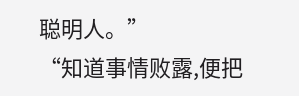聪明人。”
“知道事情败露,便把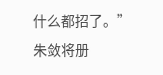什么都招了。”
朱敛将册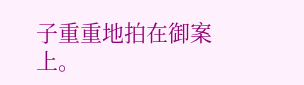子重重地拍在御案上。